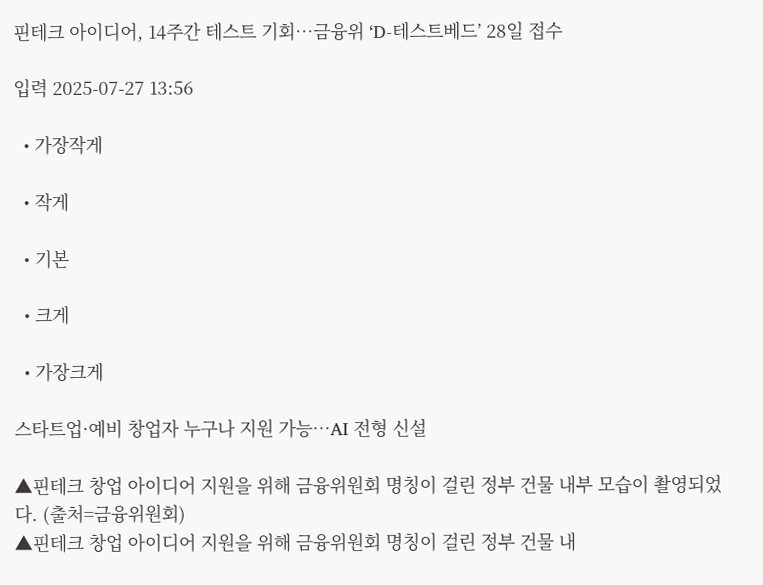핀테크 아이디어, 14주간 테스트 기회…금융위 ‘D-테스트베드’ 28일 접수

입력 2025-07-27 13:56

  • 가장작게

  • 작게

  • 기본

  • 크게

  • 가장크게

스타트업·예비 창업자 누구나 지원 가능…AI 전형 신설

▲핀테크 창업 아이디어 지원을 위해 금융위원회 명칭이 걸린 정부 건물 내부 모습이 촬영되었다. (출처=금융위원회)
▲핀테크 창업 아이디어 지원을 위해 금융위원회 명칭이 걸린 정부 건물 내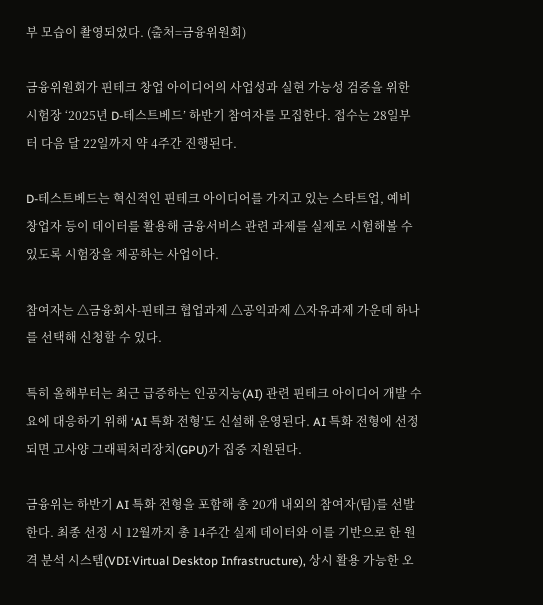부 모습이 촬영되었다. (출처=금융위원회)

금융위원회가 핀테크 창업 아이디어의 사업성과 실현 가능성 검증을 위한 시험장 ‘2025년 D-테스트베드’ 하반기 참여자를 모집한다. 접수는 28일부터 다음 달 22일까지 약 4주간 진행된다.

D-테스트베드는 혁신적인 핀테크 아이디어를 가지고 있는 스타트업, 예비 창업자 등이 데이터를 활용해 금융서비스 관련 과제를 실제로 시험해볼 수 있도록 시험장을 제공하는 사업이다.

참여자는 △금융회사-핀테크 협업과제 △공익과제 △자유과제 가운데 하나를 선택해 신청할 수 있다.

특히 올해부터는 최근 급증하는 인공지능(AI) 관련 핀테크 아이디어 개발 수요에 대응하기 위해 ‘AI 특화 전형’도 신설해 운영된다. AI 특화 전형에 선정되면 고사양 그래픽처리장치(GPU)가 집중 지원된다.

금융위는 하반기 AI 특화 전형을 포함해 총 20개 내외의 참여자(팀)를 선발한다. 최종 선정 시 12월까지 총 14주간 실제 데이터와 이를 기반으로 한 원격 분석 시스템(VDI·Virtual Desktop Infrastructure), 상시 활용 가능한 오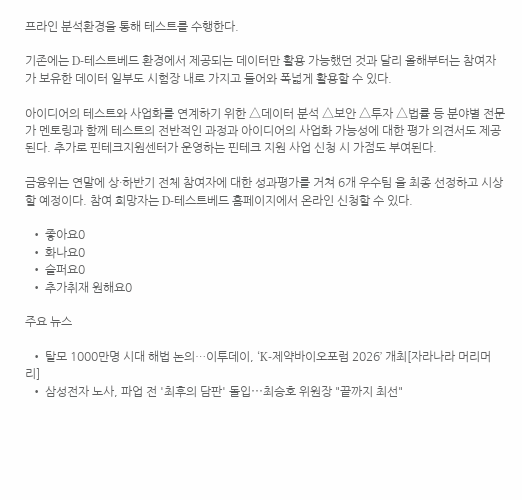프라인 분석환경을 통해 테스트를 수행한다.

기존에는 D-테스트베드 환경에서 제공되는 데이터만 활용 가능했던 것과 달리 올해부터는 참여자가 보유한 데이터 일부도 시험장 내로 가지고 들어와 폭넓게 활용할 수 있다.

아이디어의 테스트와 사업화를 연계하기 위한 △데이터 분석 △보안 △투자 △법률 등 분야별 전문가 멘토링과 함께 테스트의 전반적인 과정과 아이디어의 사업화 가능성에 대한 평가 의견서도 제공된다. 추가로 핀테크지원센터가 운영하는 핀테크 지원 사업 신청 시 가점도 부여된다.

금융위는 연말에 상·하반기 전체 참여자에 대한 성과평가를 거쳐 6개 우수팀 을 최종 선정하고 시상할 예정이다. 참여 희망자는 D-테스트베드 홈페이지에서 온라인 신청할 수 있다.

  • 좋아요0
  • 화나요0
  • 슬퍼요0
  • 추가취재 원해요0

주요 뉴스

  • 탈모 1000만명 시대 해법 논의…이투데이, ‘K-제약바이오포럼 2026’ 개최[자라나라 머리머리]
  • 삼성전자 노사, 파업 전 '최후의 담판' 돌입⋯최승호 위원장 "끝까지 최선"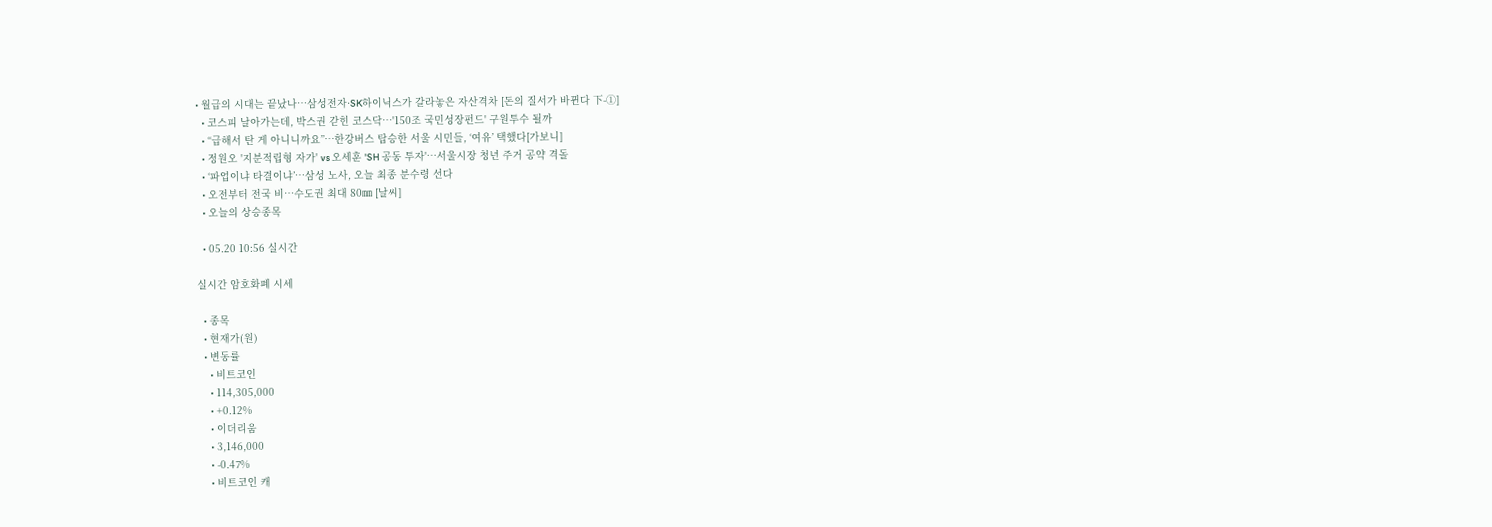• 월급의 시대는 끝났나…삼성전자·SK하이닉스가 갈라놓은 자산격차 [돈의 질서가 바뀐다 下-①]
  • 코스피 날아가는데, 박스권 갇힌 코스닥…'150조 국민성장펀드' 구원투수 될까
  • “급해서 탄 게 아니니까요”…한강버스 탑승한 서울 시민들, ‘여유’ 택했다[가보니]
  • 정원오 '지분적립형 자가' vs 오세훈 'SH 공동 투자'…서울시장 청년 주거 공약 격돌
  • ‘파업이냐 타결이냐’…삼성 노사, 오늘 최종 분수령 선다
  • 오전부터 전국 비…수도권 최대 80㎜ [날씨]
  • 오늘의 상승종목

  • 05.20 10:56 실시간

실시간 암호화폐 시세

  • 종목
  • 현재가(원)
  • 변동률
    • 비트코인
    • 114,305,000
    • +0.12%
    • 이더리움
    • 3,146,000
    • -0.47%
    • 비트코인 캐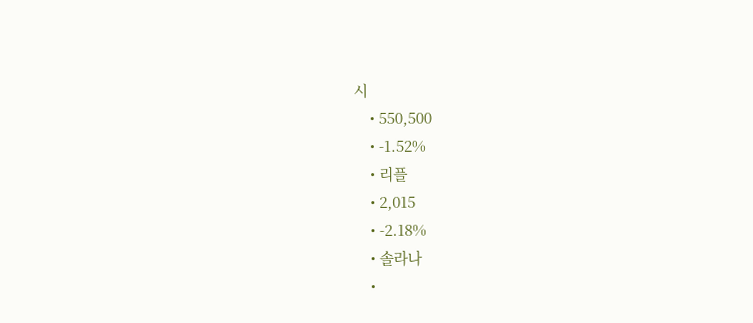시
    • 550,500
    • -1.52%
    • 리플
    • 2,015
    • -2.18%
    • 솔라나
    •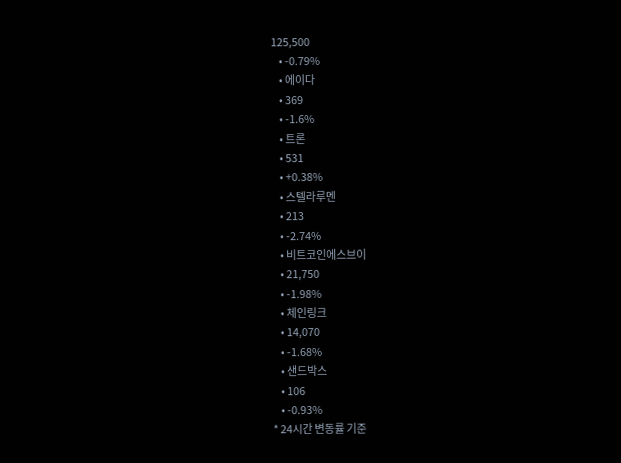125,500
    • -0.79%
    • 에이다
    • 369
    • -1.6%
    • 트론
    • 531
    • +0.38%
    • 스텔라루멘
    • 213
    • -2.74%
    • 비트코인에스브이
    • 21,750
    • -1.98%
    • 체인링크
    • 14,070
    • -1.68%
    • 샌드박스
    • 106
    • -0.93%
* 24시간 변동률 기준